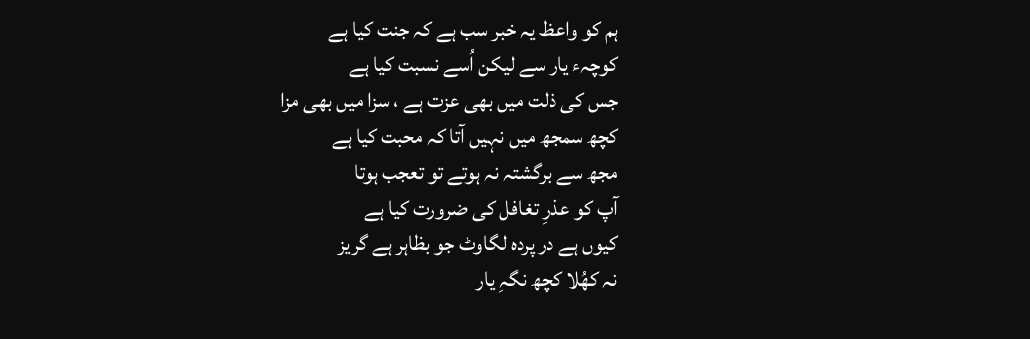ہم کو واعظ یہ خبر سب ہے کہ جنت کیا ہے
کوچہء یار سے لیکن اُسے نسبت کیا ہے
جس کی ذلت میں بھی عزت ہے ، سزا میں بھی مزا
کچھ سمجھ میں نہیں آتا کہ محبت کیا ہے
مجھ سے برگشتہ نہ ہوتے تو تعجب ہوتا
آپ کو عذرِ تغافل کی ضرورت کیا ہے
کیوں ہے در پردہ لگاوٹ جو بظاہر ہے گریز
نہ کھُلا کچھ نگہِ یار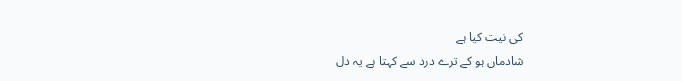کی نیت کیا ہے
شادماں ہو کے ترے درد سے کہتا ہے یہ دل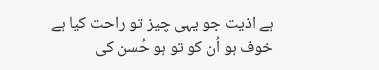ہے اذیت جو یہی چیز تو راحت کیا ہے
خوف ہو اُن کو تو ہو حُسن کی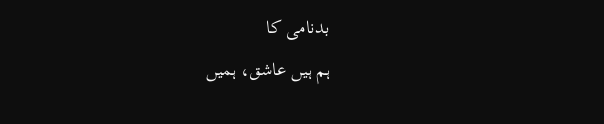بدنامی کا
ہم ہیں عاشق، ہمیں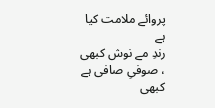پروائے ملامت کیا ہے
رندِ مے نوش کبھی ، صوفیِ صافی ہے کبھی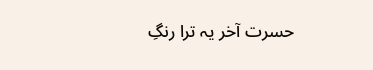حسرت آخر یہ ترا رنگِ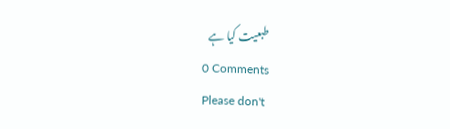طبعیت کیا ہے
0 Comments
Please don't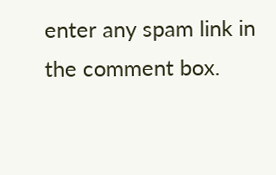enter any spam link in the comment box.